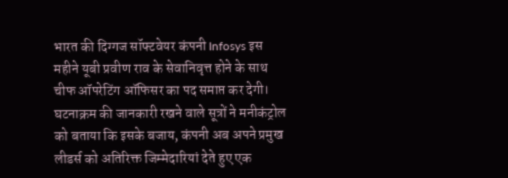भारत की दिग्गज सॉफ्टवेयर कंपनी Infosys इस महीने यूबी प्रवीण राव के सेवानिवृत्त होने के साथ चीफ ऑपरेटिंग ऑफिसर का पद समाप्त कर देगी। घटनाक्रम की जानकारी रखने वाले सूत्रों ने मनीकंट्रोल को बताया कि इसके बजाय, कंपनी अब अपने प्रमुख लीडर्स को अतिरिक्त जिम्मेदारियां देते हुए एक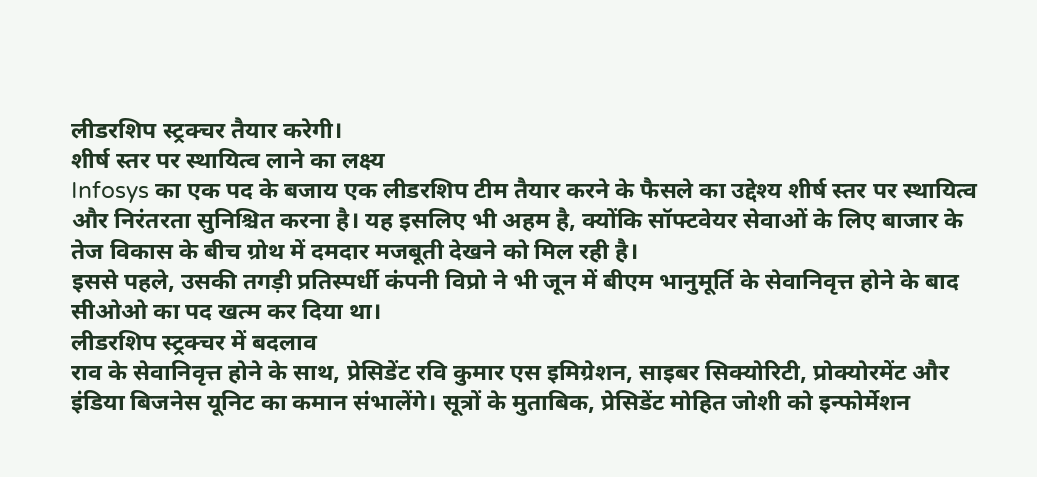लीडरशिप स्ट्रक्चर तैयार करेगी।
शीर्ष स्तर पर स्थायित्व लाने का लक्ष्य
Infosys का एक पद के बजाय एक लीडरशिप टीम तैयार करने के फैसले का उद्देश्य शीर्ष स्तर पर स्थायित्व और निरंतरता सुनिश्चित करना है। यह इसलिए भी अहम है, क्योंकि सॉफ्टवेयर सेवाओं के लिए बाजार के तेज विकास के बीच ग्रोथ में दमदार मजबूती देखने को मिल रही है।
इससे पहले, उसकी तगड़ी प्रतिस्पर्धी कंपनी विप्रो ने भी जून में बीएम भानुमूर्ति के सेवानिवृत्त होने के बाद सीओओ का पद खत्म कर दिया था।
लीडरशिप स्ट्रक्चर में बदलाव
राव के सेवानिवृत्त होने के साथ, प्रेसिडेंट रवि कुमार एस इमिग्रेशन, साइबर सिक्योरिटी, प्रोक्योरमेंट और इंडिया बिजनेस यूनिट का कमान संभालेंगे। सूत्रों के मुताबिक, प्रेसिडेंट मोहित जोशी को इन्फोर्मेशन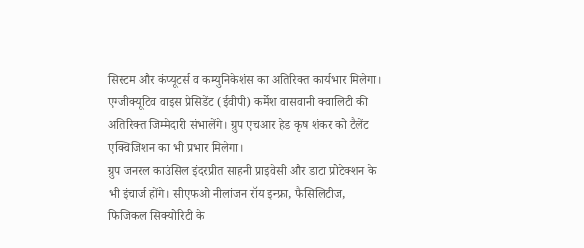सिस्टम और कंप्यूटर्स व कम्युनिकेशंस का अतिरिक्त कार्यभार मिलेगा।
एग्जीक्यूटिव वाइस प्रेसिडेंट (ईवीपी) कर्मेश वासवानी क्वालिटी की अतिरिक्त जिम्मेदारी संभालेंगे। ग्रुप एचआर हेड कृष शंकर को टैलेंट एक्विजिशन का भी प्रभार मिलेगा।
ग्रुप जनरल काउंसिल इंदरप्रीत साहनी प्राइवेसी और डाटा प्रोटेक्शन के भी इंचार्ज होंगे। सीएफओ नीलांजन रॉय इन्फ्रा, फैसिलिटीज, फिजिकल सिक्योरिटी के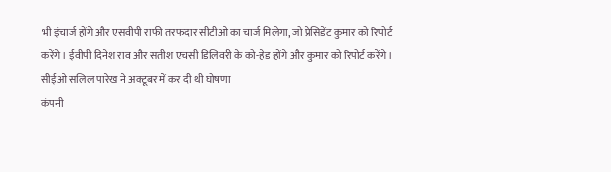भी इंचार्ज होंगे और एसवीपी राफी तरफदार सीटीओ का चार्ज मिलेगा, जो प्रेसिडेंट कुमार को रिपोर्ट करेंगे। ईवीपी दिनेश राव और सतीश एचसी डिलिवरी के को-हेड होंगे और कुमार को रिपोर्ट करेंगे।
सीईओ सलिल पारेख ने अक्टूबर में कर दी थी घोषणा
कंपनी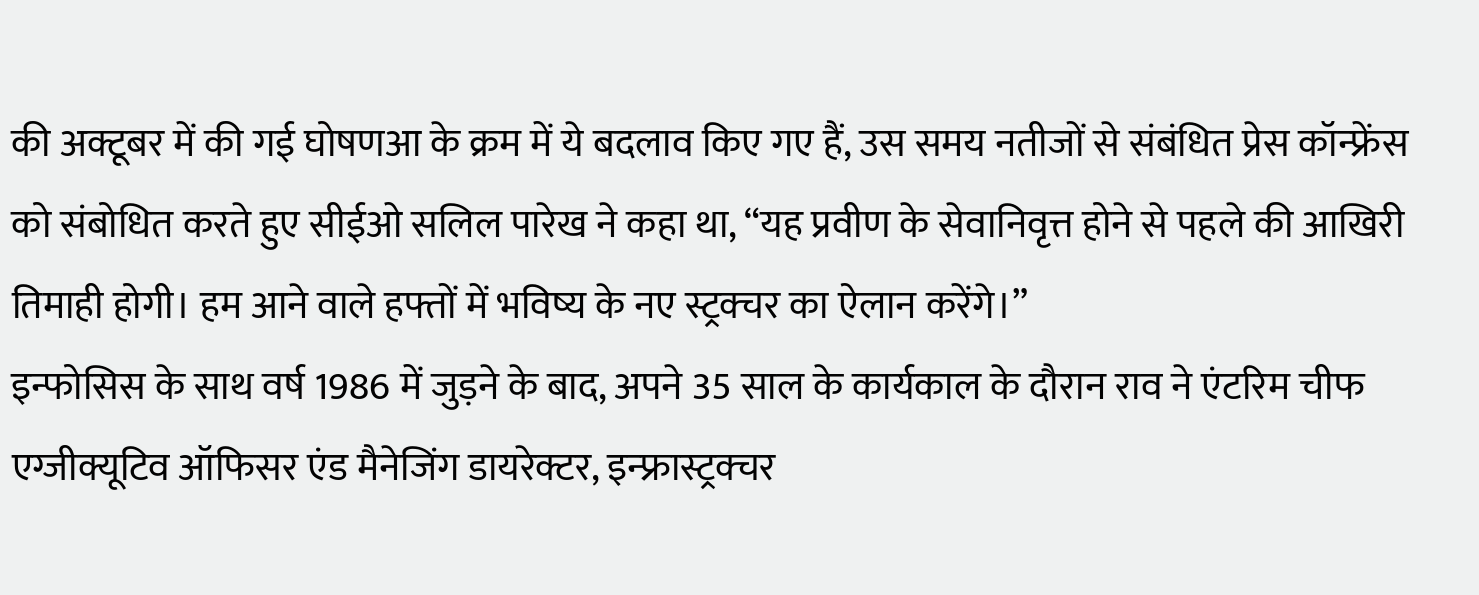की अक्टूबर में की गई घोषणआ के क्रम में ये बदलाव किए गए हैं, उस समय नतीजों से संबंधित प्रेस कॉन्फ्रेंस को संबोधित करते हुए सीईओ सलिल पारेख ने कहा था, “यह प्रवीण के सेवानिवृत्त होने से पहले की आखिरी तिमाही होगी। हम आने वाले हफ्तों में भविष्य के नए स्ट्रक्चर का ऐलान करेंगे।”
इन्फोसिस के साथ वर्ष 1986 में जुड़ने के बाद, अपने 35 साल के कार्यकाल के दौरान राव ने एंटरिम चीफ एग्जीक्यूटिव ऑफिसर एंड मैनेजिंग डायरेक्टर, इन्फ्रास्ट्रक्चर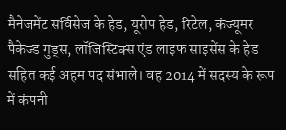मैनेजमेंट सर्विसेज के हेड, यूरोप हेड, रिटेल, कंज्यूमर पैकेज्ड गुड्स, लॉजिस्टिक्स एंड लाइफ साइसेंस के हेड सहित कई अहम पद संभाले। वह 2014 में सदस्य के रूप में कंपनी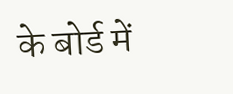के बोर्ड में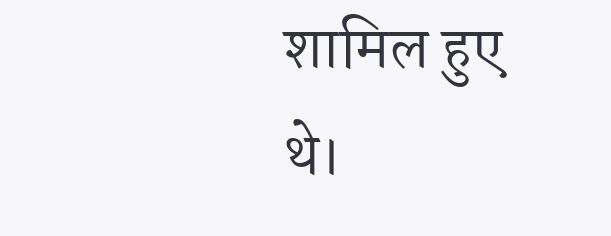शामिल हुए थे।